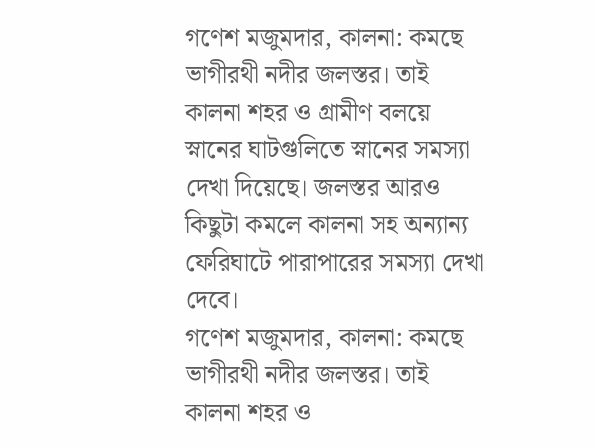গণেশ মজুমদার, কালনা: কমছে ভাগীরথী নদীর জলস্তর। তাই কালনা শহর ও গ্রামীণ বলয়ে স্নানের ঘাটগুলিতে স্নানের সমস্যা দেখা দিয়েছে। জলস্তর আরও কিছুটা কমলে কালনা সহ অন্যান্য ফেরিঘাটে পারাপারের সমস্যা দেখা দেবে।
গণেশ মজুমদার, কালনা: কমছে ভাগীরথী নদীর জলস্তর। তাই কালনা শহর ও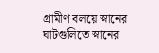গ্রামীণ বলয়ে স্নানের ঘাটগুলিতে স্নানের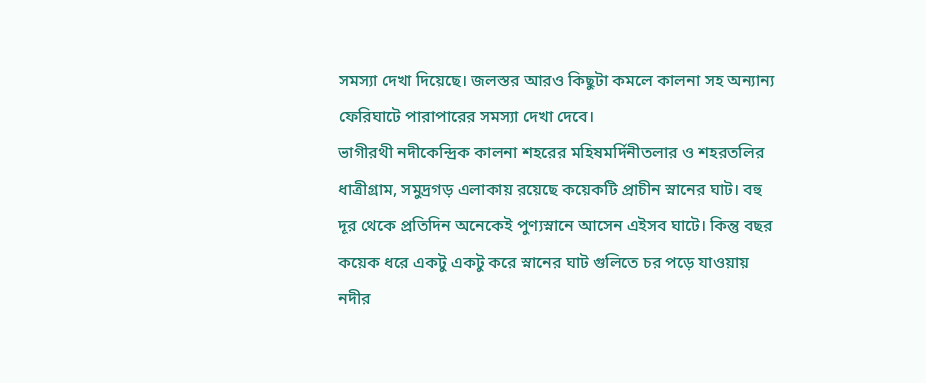সমস্যা দেখা দিয়েছে। জলস্তর আরও কিছুটা কমলে কালনা সহ অন্যান্য ফেরিঘাটে পারাপারের সমস্যা দেখা দেবে।
ভাগীরথী নদীকেন্দ্রিক কালনা শহরের মহিষমর্দিনীতলার ও শহরতলির ধাত্রীগ্রাম, সমুদ্রগড় এলাকায় রয়েছে কয়েকটি প্রাচীন স্নানের ঘাট। বহু দূর থেকে প্রতিদিন অনেকেই পুণ্যস্নানে আসেন এইসব ঘাটে। কিন্তু বছর কয়েক ধরে একটু একটু করে স্নানের ঘাট গুলিতে চর পড়ে যাওয়ায় নদীর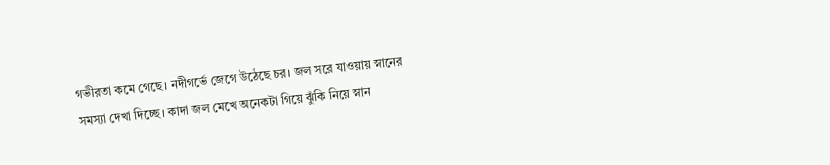গভীরতা কমে গেছে। নদীগর্ভে জেগে উঠেছে চর। জল সরে যাওয়ায় স্নানের সমস্যা দেখা দিচ্ছে। কাদা জল মেখে অনেকটা গিয়ে ঝুঁকি নিয়ে স্নান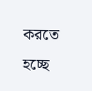করতে হচ্ছে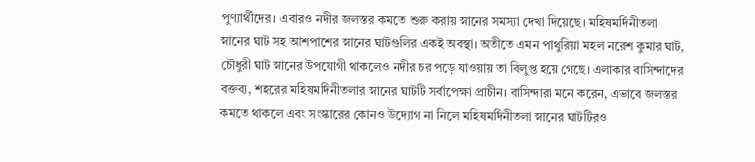পুণ্যার্থীদের। এবারও নদীর জলস্তর কমতে শুরু করায় স্নানের সমস্যা দেখা দিয়েছে। মহিষমর্দিনীতলা স্নানের ঘাট সহ আশপাশের স্নানের ঘাটগুলির একই অবস্থা। অতীতে এমন পাথুরিয়া মহল নরেশ কুমার ঘাট, চৌধুরী ঘাট স্নানের উপযোগী থাকলেও নদীর চর পড়ে যাওয়ায় তা বিলুপ্ত হয়ে গেছে। এলাকার বাসিন্দাদের বক্তব্য, শহরের মহিষমর্দিনীতলার স্নানের ঘাটটি সর্বাপেক্ষা প্রাচীন। বাসিন্দারা মনে করেন, এভাবে জলস্তর কমতে থাকলে এবং সংস্কারের কোনও উদ্যোগ না নিলে মহিষমর্দিনীতলা স্নানের ঘাটটিরও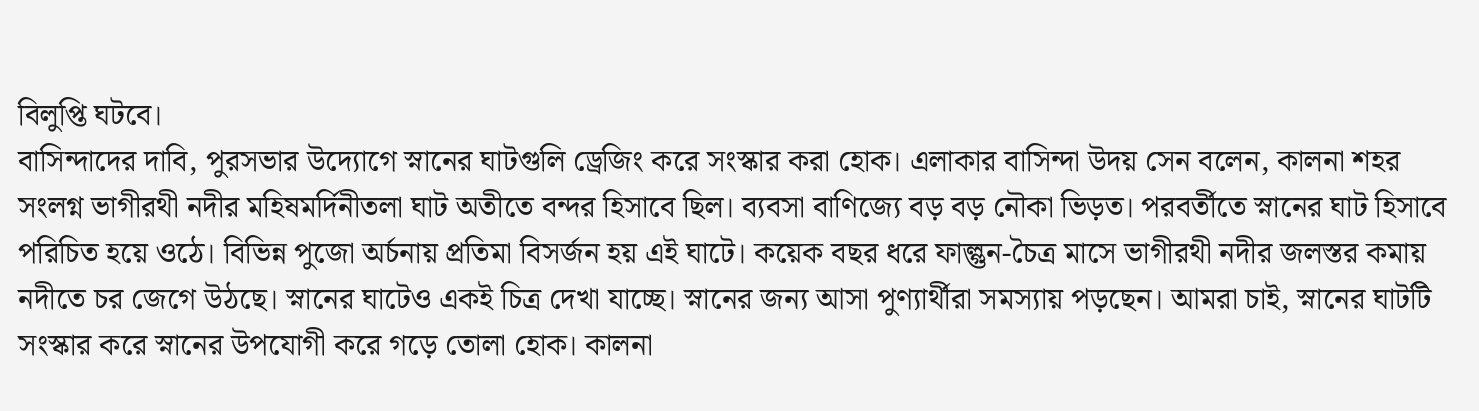বিলুপ্তি ঘটবে।
বাসিন্দাদের দাবি, পুরসভার উদ্যোগে স্নানের ঘাটগুলি ড্রেজিং করে সংস্কার করা হোক। এলাকার বাসিন্দা উদয় সেন বলেন, কালনা শহর সংলগ্ন ভাগীরথী নদীর মহিষমর্দিনীতলা ঘাট অতীতে বন্দর হিসাবে ছিল। ব্যবসা বাণিজ্যে বড় বড় নৌকা ভিড়ত। পরবর্তীতে স্নানের ঘাট হিসাবে পরিচিত হয়ে ওঠে। বিভিন্ন পুজো অর্চনায় প্রতিমা বিসর্জন হয় এই ঘাটে। কয়েক বছর ধরে ফাল্গুন-চৈত্র মাসে ভাগীরথী নদীর জলস্তর কমায় নদীতে চর জেগে উঠছে। স্নানের ঘাটেও একই চিত্র দেখা যাচ্ছে। স্নানের জন্য আসা পুণ্যার্থীরা সমস্যায় পড়ছেন। আমরা চাই, স্নানের ঘাটটি সংস্কার করে স্নানের উপযোগী করে গড়ে তোলা হোক। কালনা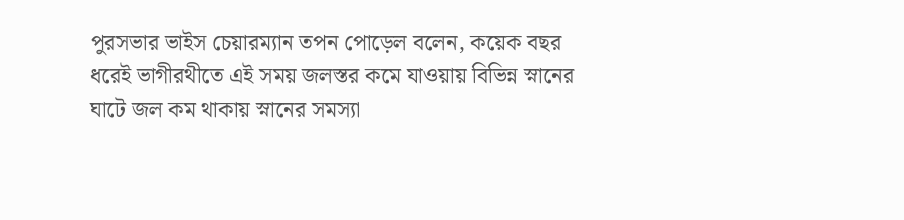পুরসভার ভাইস চেয়ারম্যান তপন পোড়েল বলেন, কয়েক বছর ধরেই ভাগীরথীতে এই সময় জলস্তর কমে যাওয়ায় বিভিন্ন স্নানের ঘাটে জল কম থাকায় স্নানের সমস্যা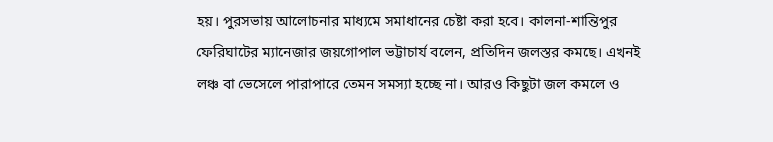হয়। পুরসভায় আলোচনার মাধ্যমে সমাধানের চেষ্টা করা হবে। কালনা-শান্তিপুর ফেরিঘাটের ম্যানেজার জয়গোপাল ভট্টাচার্য বলেন, প্রতিদিন জলস্তর কমছে। এখনই লঞ্চ বা ভেসেলে পারাপারে তেমন সমস্যা হচ্ছে না। আরও কিছুটা জল কমলে ও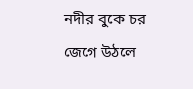নদীর বুকে চর জেগে উঠলে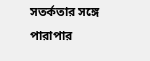সতর্কতার সঙ্গে পারাপার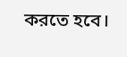করতে হবে।